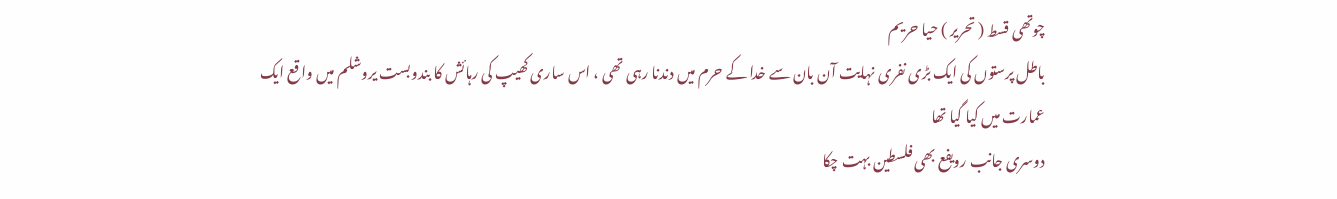چوتھی قسط ( تحریر ) حیا حریم
باطل پرستوں کی ایک بڑی نفری نہایت آن بان سے خدا کے حرم میں دندنا رہی تھی ، اس ساری کھیپ کی رہائش کا بندوبست یروشلم میں واقع ایک عمارت میں کیا گیا تھا
دوسری جانب رویفع بھی فلسطین بہت چکا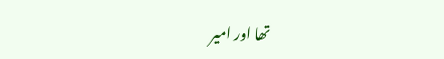تھا اور امیر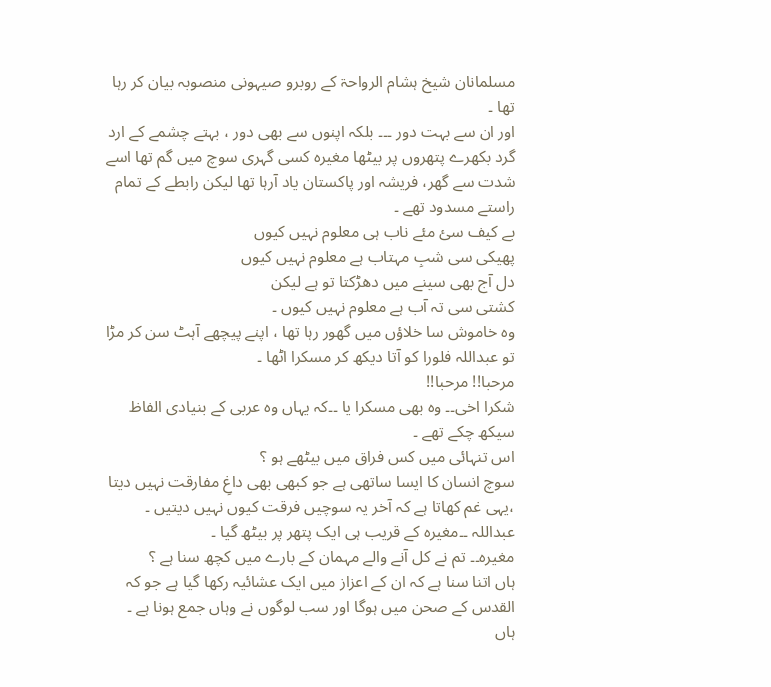مسلمانان شیخ ہشام الرواحۃ کے روبرو صیہونی منصوبہ بیان کر رہا تھا ۔
اور ان سے بہت دور ۔۔۔ بلکہ اپنوں سے بھی دور ، بہتے چشمے کے ارد گرد بکھرے پتھروں پر بیٹھا مغیرہ کسی گہری سوچ میں گم تھا اسے شدت سے گھر، فریشہ اور پاکستان یاد آرہا تھا لیکن رابطے کے تمام راستے مسدود تھے ۔
بے کیف سئ مئے ناب ہی معلوم نہیں کیوں
پھیکی سی شبِ مہتاب ہے معلوم نہیں کیوں
دل آج بھی سینے میں دھڑکتا تو ہے لیکن
کشتی سی تہ آب ہے معلوم نہیں کیوں ۔
وہ خاموش سا خلاؤں میں گھور رہا تھا ، اپنے پیچھے آہٹ سن کر مڑا تو عبداللہ فلورا کو آتا دیکھ کر مسکرا اٹھا ۔
مرحبا!! مرحبا!!
شکرا اخی۔۔ وہ بھی مسکرا یا ۔۔کہ یہاں وہ عربی کے بنیادی الفاظ سیکھ چکے تھے ۔
اس تنہائی میں کس فراق میں بیٹھے ہو ؟
سوچ انسان کا ایسا ساتھی ہے جو کبھی بھی داغِ مفارقت نہیں دیتا ،یہی غم کھاتا ہے کہ آخر یہ سوچیں فرقت کیوں نہیں دیتیں ۔
عبداللہ ۔۔مغیرہ کے قریب ہی ایک پتھر پر بیٹھ گیا ۔
مغیرہ۔۔ تم نے کل آنے والے مہمان کے بارے میں کچھ سنا ہے ؟
ہاں اتنا سنا ہے کہ ان کے اعزاز میں ایک عشائیہ رکھا گیا ہے جو کہ القدس کے صحن میں ہوگا اور سب لوگوں نے وہاں جمع ہونا ہے ۔
ہاں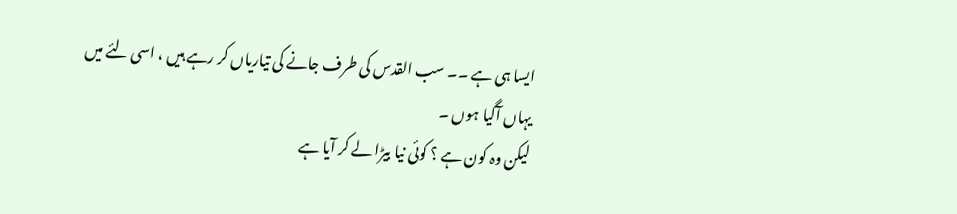ایسا ہی ہے ۔۔ سب القدس کی طرف جانے کی تیاریاں کر رہے ہیں ، اسی لئے میں یہاں آگیا ہوں ۔
لیکن وہ کون ہے ؟ کوئی نیا بیڑا لے کر آیا ہے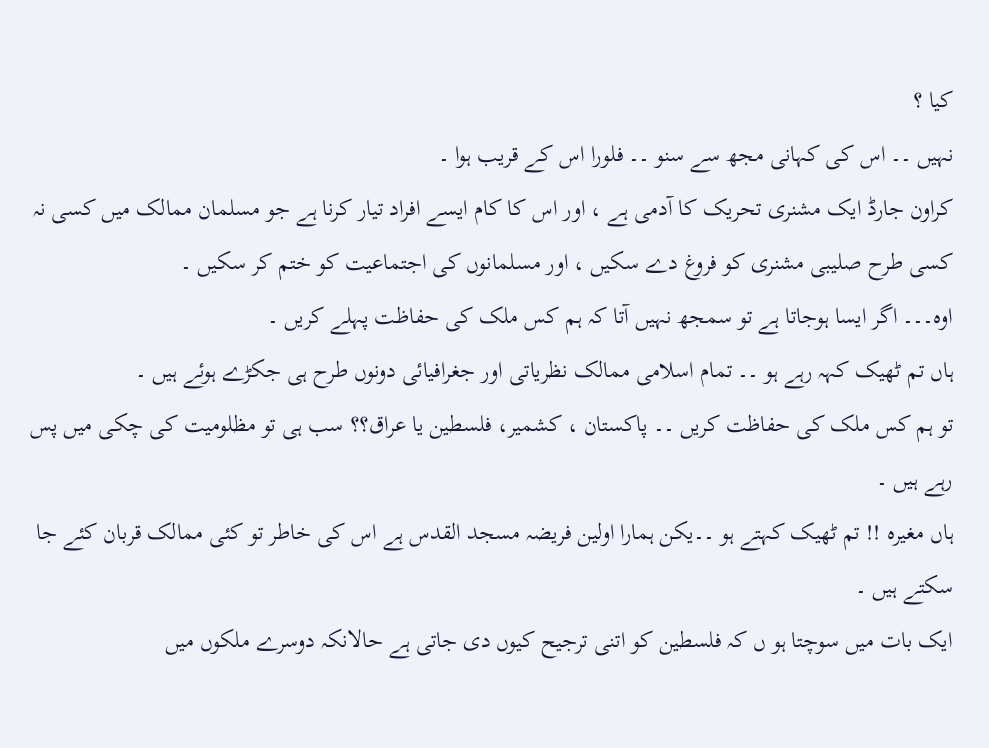کیا ؟
نہیں ۔۔ اس کی کہانی مجھ سے سنو ۔۔ فلورا اس کے قریب ہوا ۔
کراون جارڈ ایک مشنری تحریک کا آدمی ہے ، اور اس کا کام ایسے افراد تیار کرنا ہے جو مسلمان ممالک میں کسی نہ کسی طرح صلیبی مشنری کو فروغ دے سکیں ، اور مسلمانوں کی اجتماعیت کو ختم کر سکیں ۔
اوہ۔۔۔ اگر ایسا ہوجاتا ہے تو سمجھ نہیں آتا کہ ہم کس ملک کی حفاظت پہلے کریں ۔
ہاں تم ٹھیک کہہ رہے ہو ۔۔ تمام اسلامی ممالک نظریاتی اور جغرافیائی دونوں طرح ہی جکڑے ہوئے ہیں ۔
تو ہم کس ملک کی حفاظت کریں ۔۔ پاکستان ، کشمیر، فلسطین یا عراق؟؟ سب ہی تو مظلومیت کی چکی میں پس رہے ہیں ۔
ہاں مغیرہ !! تم ٹھیک کہتے ہو ۔۔یکن ہمارا اولین فریضہ مسجد القدس ہے اس کی خاطر تو کئی ممالک قربان کئے جا سکتے ہیں ۔
ایک بات میں سوچتا ہو ں کہ فلسطین کو اتنی ترجیح کیوں دی جاتی ہے حالانکہ دوسرے ملکوں میں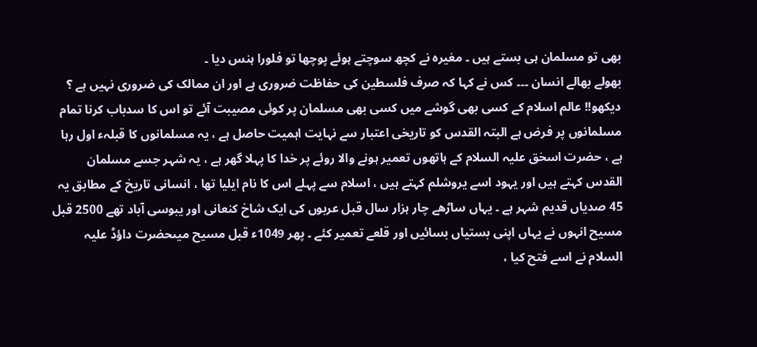بھی تو مسلمان ہی بستے ہیں ۔ مغیرہ نے کچھ سوچتے ہوئے پوچھا تو فلورا ہنس دیا ۔
بھولے بھالے انسان ۔۔۔ کس نے کہا کہ صرف فلسطین کی حفاظت ضروری ہے اور ان ممالک کی ضروری نہیں ہے ؟
دیکھو!! عالم اسلام کے کسی بھی گوشے میں کسی بھی مسلمان پر کوئی مصیبت آئے تو اس کا سدباب کرنا تمام مسلمانوں پر فرض ہے البتہ القدس کو تاریخی اعتبار سے نہایت اہمیت حاصل ہے ، یہ مسلمانوں کا قبلہء اول رہا ہے ، حضرت اسحٰق علیہ السلام کے ہاتھوں تعمیر ہونے والا روئے پر خدا کا پہلا گھر ہے ، یہ شہر جسے مسلمان القدس کہتے ہیں اور یہود اسے یروشلم کہتے ہیں ، اسلام سے پہلے اس کا نام ایلیا تھا ، انسانی تاریخ کے مطابق یہ 45 صدیاں قدیم شہر ہے ۔ یہاں ساڑھے چار ہزار سال قبل عربوں کی ایک شاخ کنعانی اور یبوسی آباد تھے 2500 قبل مسیح انہوں نے یہاں اپنی بستیاں بسائیں اور قلعے تعمیر کئے ۔ پھر 1049ء قبل مسیح میںحضرت داؤڈ علیہ السلام نے اسے فتح کیا ،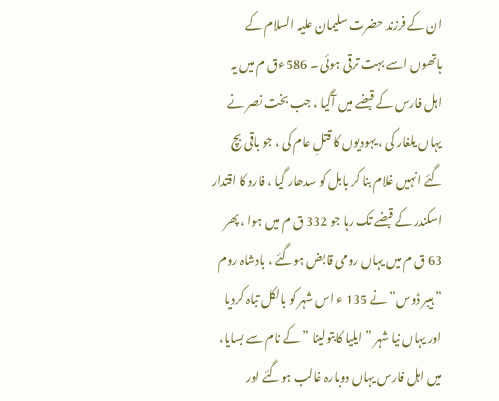ان کے فرزند حضرت سلیمان علیہ السلام کے ہاتھوں اسے بہت ترقی ہوئی ۔ 586ءق م میں یہ اہل فارس کے قبضے میں آگیا ، جب بخت نصر نے یہاں یلغار کی ، یہودیوں کا قتلِ عام کی ، جو باقی بچ گئے انہیں غلام بنا کر بابل کو سدھار گیا ، فارد کا اقتدار اسکندر کے قبضے تک رہا جو 332 ق م میں ہوا ، پھر 63 ق م میں یہاں رومی قابض ہوگئے ، بادشاہ روم ” ہیبر ڈوس” نے 135 ء اس شہر کو بالکل تباہ کردیا اور یہاں نیا شہر ” ایلیا کابتولینا ” کے نام سے بسایا، میں اہل فارس یہاں دوبارہ غالب ہوگئے اور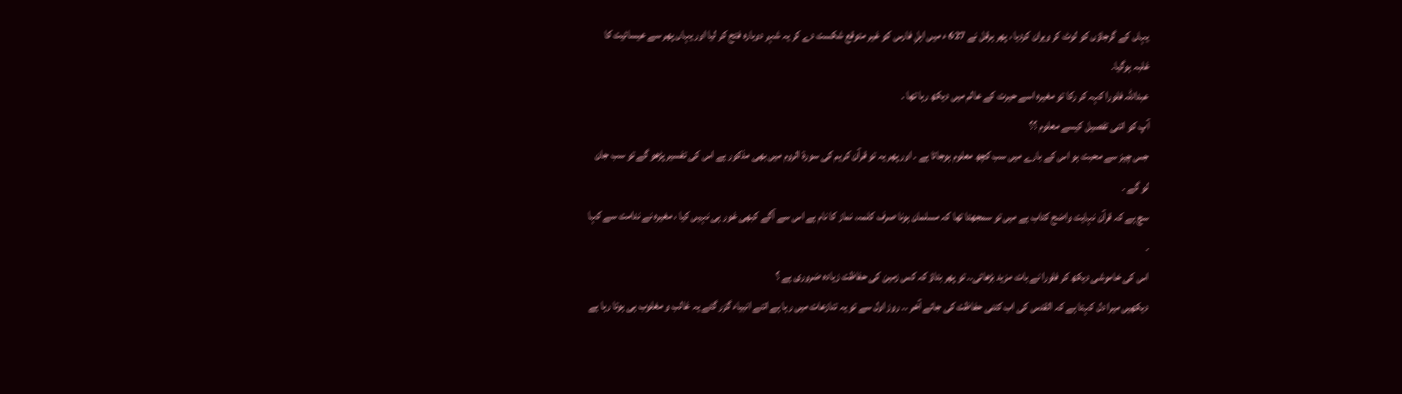یہاں کے گرجاؤں کو لوٹ کر ویران کردیا ، پھر ہرقل نے 627 ء میں اہلِ فارس کو غیر متوقع شکست دے کر یہ شہر دوبارہ فتح کر لیا اور یہاں پھر سے عیسائیت کا غلبہ ہوگیا۔
عبداللہ فلورا کہہ کر رکا تو مغیرہ اسے حیرت کے عالم میں دیکھ رہا تھا ۔
آپ کو اتنی تفصیل کیسے معلوم ؟؟
جس چیز سے محبت ہو اس کے بارے میں سب کچھ معلوم ہوجاتا ہے ۔ اور پھر یہ تو قرآن کریم کی سورۃ الروم میں بھی مذکور ہے اس کی تفسیر پڑھو گے تو سب جان لو گے ۔
سچ ہے کہ قرآن نہایت واضح کتاب ہے میں تو سمجھتا تھا کہ مسلمان ہونا صرف کلمہ، نماز کا نام ہے اس سے آگے کبھی غور ہی نہیں کیا ، مغیرہ نے ندامت سے کہا ۔
اس کی خاموشی دیکھ کر فلورا نے بات مزید بڑھائی۔۔ تو پھر بتاؤ کہ کس زمین کی حفاظت زیادہ ضروری ہے ؟
دیکھیں میرا دل کہتا ہے کہ القدس کی اب کتنی حفاظت کی جائے آخر ۔۔ روز اول سے تو یہ تنازعات میں رہا ہے اتنے انبیاء گزر گئے یہ غالب و مغلوب ہی ہوتا رہا ہے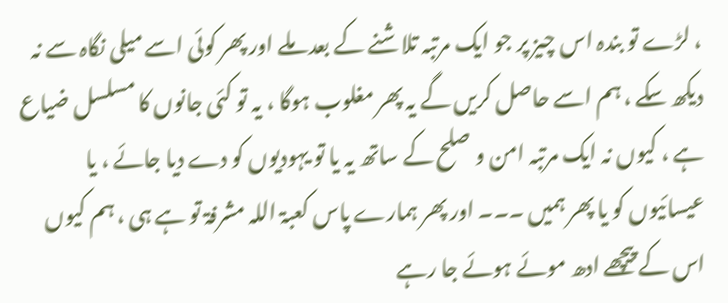، لڑے تو بندہ اس چیز پر جو ایک مرتبہ تلاشنے کے بعد ملے اور پھر کوئی اسے میلی نگاہ سے نہ دیکھ سکے ، ہم اسے حاصل کریں گے یہ پھر مغلوب ہوگا ، یہ تو کئی جانوں کا مسلسل ضیاع ہے ، کیوں نہ ایک مرتبہ امن و صلح کے ساتھ یہ یا تو یہودیوں کو دے دیا جائے ، یا عیسائیوں کو یا پھر ہمیں ۔۔۔ اور پھر ہمارے پاس کعبۃ اللہ مشرفۃ تو ہے ہی ، ہم کیوں اس کے پیچھے ادھ موئے ہوئے جا رہے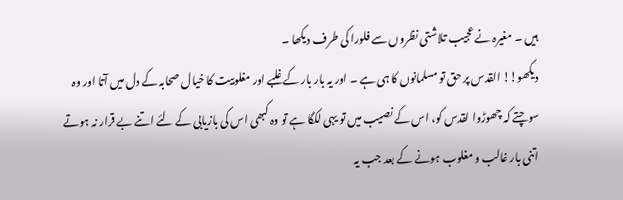ہیں ۔ مغیرہ نے عجیب تلاشتی نظروں سے فلورا کی طرف دیکھا ۔
دیکھو!! القدس پر حق تو مسلمانوں کا ہی ہے ۔ اور یہ بار بار کے غلبے اور مغلوبیت کا خیال صحابہ کے دل میں آتا اور وہ سوچتے کہ چھوڑوا لقدس کو، اس کے نصیب میں تو یہی لکگا ہے تو وہ کبھی اس کی بازیابی کے لئے اتنے بے قرار نہ ہوتے اتنی بار غالب و مغلوب ہونے کے بعد جب یہ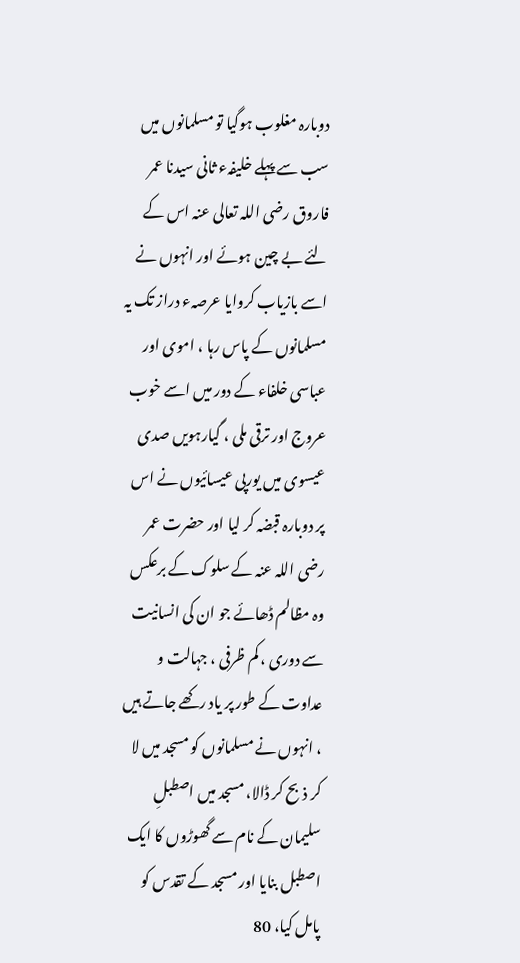دوبارہ مغلوب ہوگیا تو مسلمانوں میں سب سے پہلے خلیفہء ثانی سیدنا عمر فاروق رضی اللہ تعالی عنہ اس کے لئے بے چین ہوئے اور انہوں نے اسے بازیاب کروایا عرصہء دراز تک یہ مسلمانوں کے پاس رہا ، اموی اور عباسی خلفاء کے دور میں اسے خوب عروج اور ترقی ملی ، گیارہویں صدی عیسوی میں یورپی عیسائیوں نے اس پر دوبارہ قبضہ کر لیا اور حضرت عمر رضی اللہ عنہ کے سلوک کے برعکس وہ مظالم ڈھائے جو ان کی انسانیت سے دوری ، کم ظرفی ، جہالت و عداوت کے طور پر یاد رکھے جاتے ہیں ، انہوں نے مسلمانوں کو مسجد میں لا کر ذبح کر ڈالا، مسجد میں اصطبلِ سلیمان کے نام سے گھوڑوں کا ایک اصطبل بنایا اور مسجد کے تقدس کو پامل کیا، 80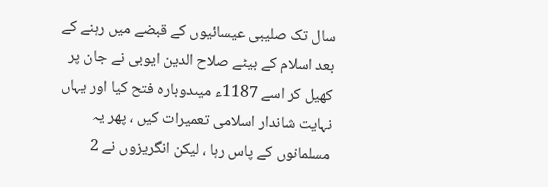سال تک صلیبی عیسائیوں کے قبضے میں رہنے کے بعد اسلام کے بیٹے صلاح الدین ایوبی نے جان پر کھیل کر اسے 1187ء میںدوبارہ فتح کیا اور یہاں نہایت شاندار اسلامی تعمیرات کیں ، پھر یہ مسلمانوں کے پاس رہا ، لیکن انگریزوں نے 2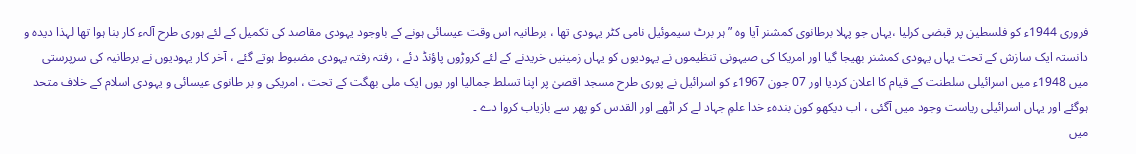فروری 1944ء کو فلسطین پر قبضی کرلیا ،یہاں جو پہلا برطانوی کمشنر آیا وہ ” ہر برٹ سیموئیل نامی کٹر یہودی تھا ، برطانیہ اس وقت عیسائی ہونے کے باوجود یہودی مقاصد کی تکمیل کے لئے ہوری طرح آلہء کار بنا ہوا تھا لہذا دیدہ و دانستہ ایک سازش کے تحت یہاں یہودی کمشنر بھیجا گیا اور امریکا کی صیہونی تنظیموں نے یہودیوں کو یہاں زمینیں خریدنے کے لئے کروڑوں پاؤنڈ دئے ، رفتہ رفتہ یہودی مضبوط ہوتے گئے ، آخر کار یہودیوں نے برطانیہ کی سرپرستی میں 1948ء میں اسرائیلی سلطنت کے قیام کا اعلان کردیا اور 07 جون 1967ء کو اسرائیل نے پوری طرح مسجد اقصیٰ پر اپنا تسلط جمالیا اور یوں ایک ملی بھگت کے تحت ، امریکی و بر طانوی عیسائی و یہودی اسلام کے خلاف متحد ہوگئے اور یہاں اسرائیلی ریاست وجود میں آگئی ، اب دیکھو کون بندہء خدا علمِ جہاد لے کر اٹھے اور القدس کو پھر سے بازیاب کروا دے ۔
میں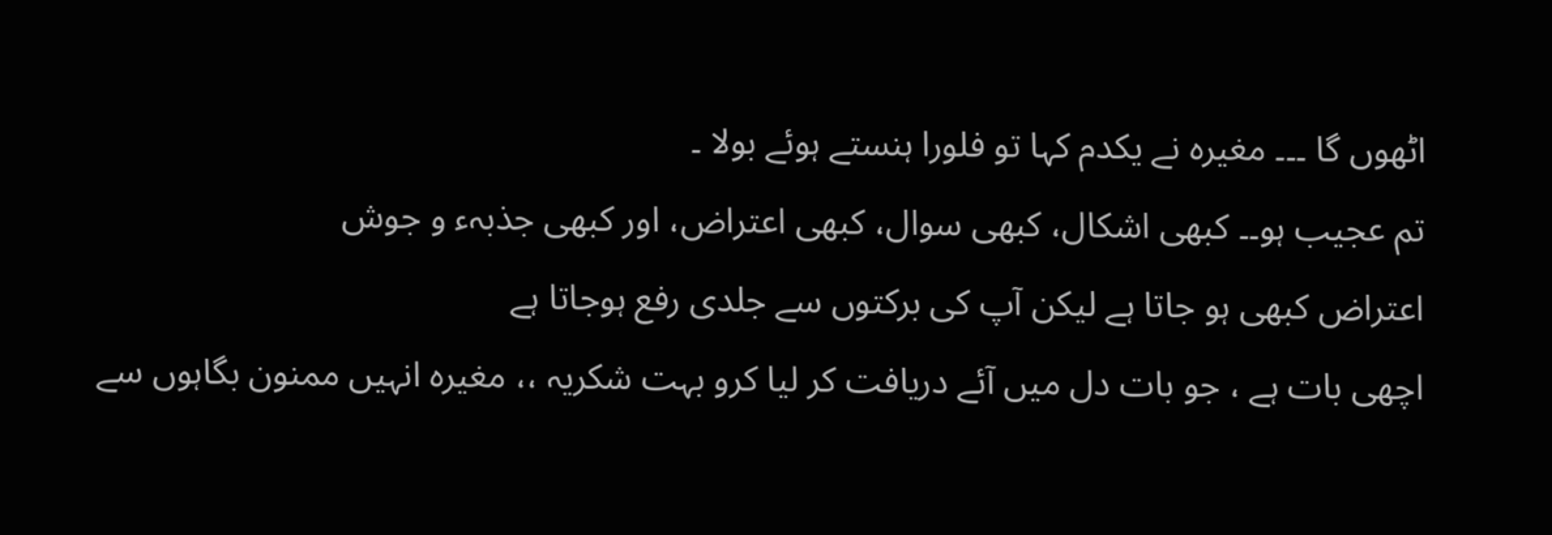اٹھوں گا ۔۔۔ مغیرہ نے یکدم کہا تو فلورا ہنستے ہوئے بولا ۔
تم عجیب ہو۔۔ کبھی اشکال، کبھی سوال، کبھی اعتراض، اور کبھی جذبہء و جوش
اعتراض کبھی ہو جاتا ہے لیکن آپ کی برکتوں سے جلدی رفع ہوجاتا ہے
اچھی بات ہے ، جو بات دل میں آئے دریافت کر لیا کرو بہت شکریہ ،، مغیرہ انہیں ممنون بگاہوں سے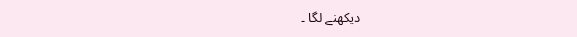دیکھنے لگا ۔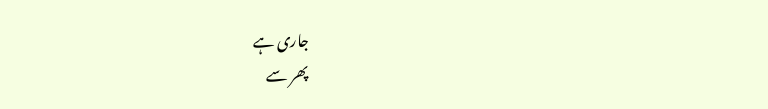جاری ہے
پھر سے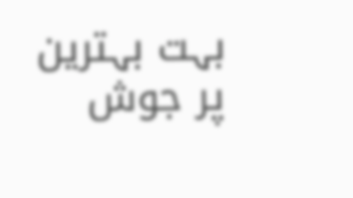بہت بہترین پر جوش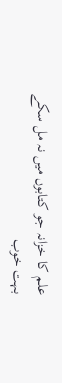علم کا خزانہ جو کتابوں میں نہ مل سکے
بہت خوب